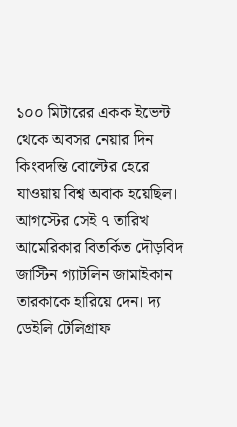১০০ মিটারের একক ইভেন্ট থেকে অবসর নেয়ার দিন কিংবদন্তি বোল্টের হেরে যাওয়ায় বিশ্ব অবাক হয়েছিল। আগস্টের সেই ৭ তারিখ আমেরিকার বিতর্কিত দৌড়বিদ জাস্টিন গ্যাটলিন জামাইকান তারকাকে হারিয়ে দেন। দ্য ডেইলি টেলিগ্রাফ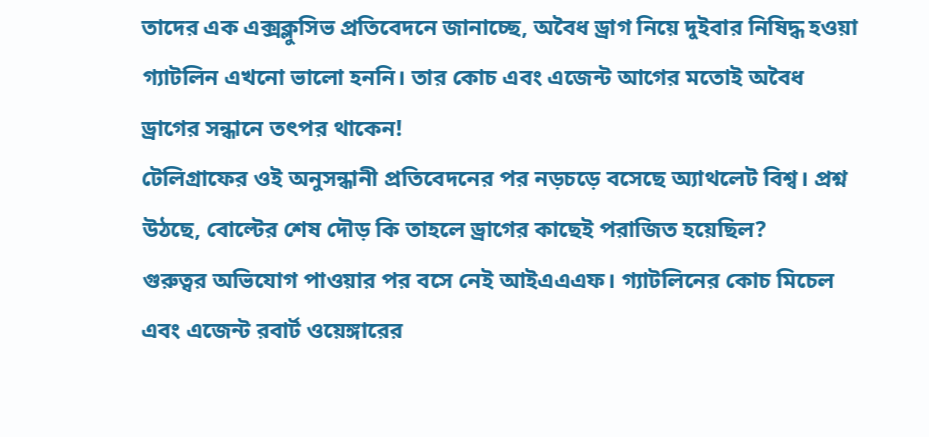তাদের এক এক্সক্লুসিভ প্রতিবেদনে জানাচ্ছে, অবৈধ ড্রাগ নিয়ে দুইবার নিষিদ্ধ হওয়া গ্যাটলিন এখনো ভালো হননি। তার কোচ এবং এজেন্ট আগের মতোই অবৈধ ড্রাগের সন্ধানে তৎপর থাকেন!
টেলিগ্রাফের ওই অনুসন্ধানী প্রতিবেদনের পর নড়চড়ে বসেছে অ্যাথলেট বিশ্ব। প্রশ্ন উঠছে, বোল্টের শেষ দৌড় কি তাহলে ড্রাগের কাছেই পরাজিত হয়েছিল?
গুরুত্বর অভিযোগ পাওয়ার পর বসে নেই আইএএএফ। গ্যাটলিনের কোচ মিচেল এবং এজেন্ট রবার্ট ওয়েঙ্গারের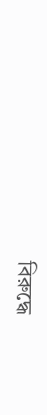বিরুদ্ধে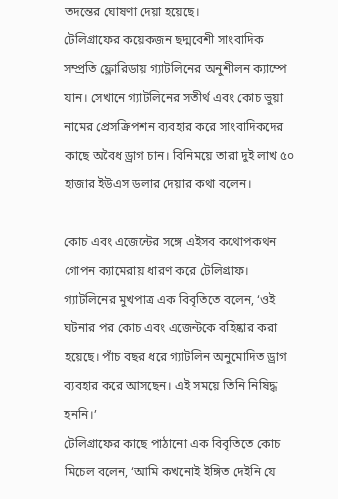তদন্তের ঘোষণা দেয়া হয়েছে।
টেলিগ্রাফের কয়েকজন ছদ্মবেশী সাংবাদিক সম্প্রতি ফ্লোরিডায় গ্যাটলিনের অনুশীলন ক্যাম্পে যান। সেখানে গ্যাটলিনের সতীর্থ এবং কোচ ভুয়া নামের প্রেসক্রিপশন ব্যবহার করে সাংবাদিকদের কাছে অবৈধ ড্রাগ চান। বিনিময়ে তারা দুই লাখ ৫০ হাজার ইউএস ডলার দেয়ার কথা বলেন।

কোচ এবং এজেন্টের সঙ্গে এইসব কথোপকথন গোপন ক্যামেরায় ধারণ করে টেলিগ্রাফ।
গ্যাটলিনের মুখপাত্র এক বিবৃতিতে বলেন, ‘ওই ঘটনার পর কোচ এবং এজেন্টকে বহিষ্কার করা হয়েছে। পাঁচ বছর ধরে গ্যাটলিন অনুমোদিত ড্রাগ ব্যবহার করে আসছেন। এই সময়ে তিনি নিষিদ্ধ হননি।’
টেলিগ্রাফের কাছে পাঠানো এক বিবৃতিতে কোচ মিচেল বলেন, ‘আমি কখনোই ইঙ্গিত দেইনি যে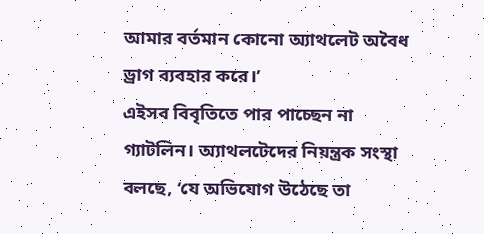আমার বর্তমান কোনো অ্যাথলেট অবৈধ ড্রাগ ব্যবহার করে।’
এইসব বিবৃতিতে পার পাচ্ছেন না গ্যাটলিন। অ্যাথলটেদের নিয়ন্ত্রক সংস্থা বলছে, ‘যে অভিযোগ উঠেছে তা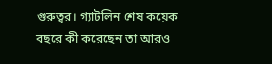গুরুত্বর। গ্যাটলিন শেষ কয়েক বছরে কী করেছেন তা আরও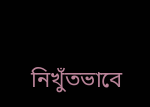নিখুঁতভাবে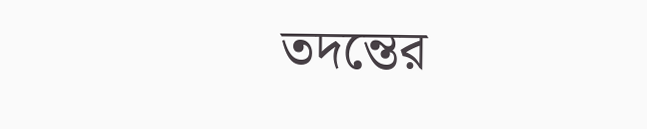তদন্তের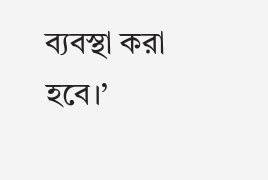ব্যবস্থা করা হবে।’